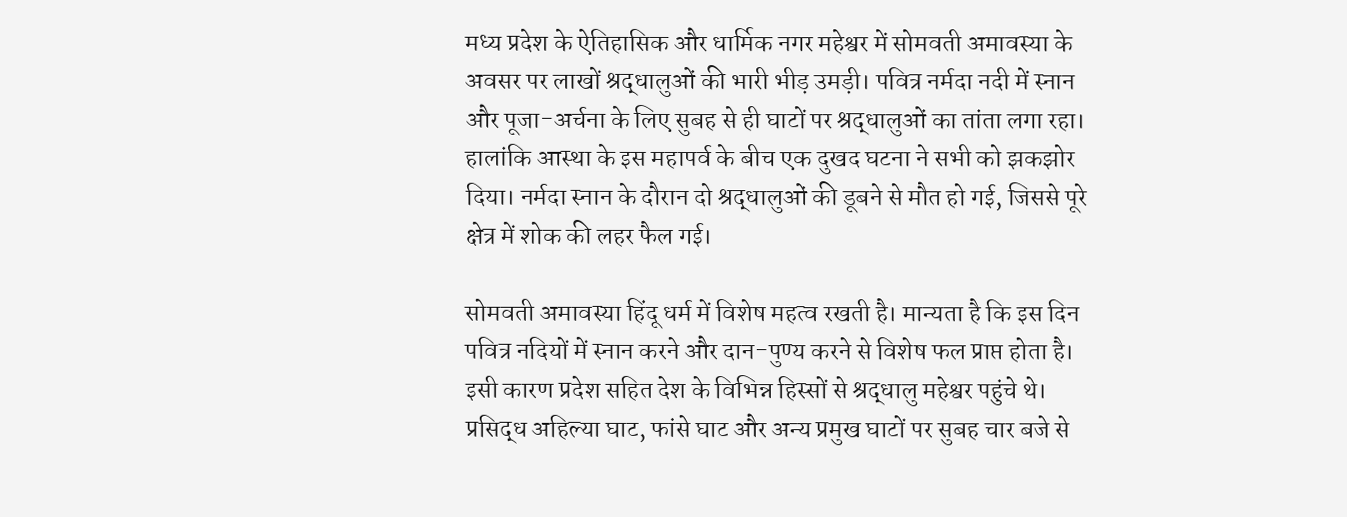मध्य प्रदेश के ऐतिहासिक और धार्मिक नगर महेश्वर में सोमवती अमावस्या के अवसर पर लाखों श्रद्धालुओं की भारी भीड़ उमड़ी। पवित्र नर्मदा नदी में स्नान और पूजा-अर्चना के लिए सुबह से ही घाटों पर श्रद्धालुओं का तांता लगा रहा। हालांकि आस्था के इस महापर्व के बीच एक दुखद घटना ने सभी को झकझोर दिया। नर्मदा स्नान के दौरान दो श्रद्धालुओं की डूबने से मौत हो गई, जिससे पूरे क्षेत्र में शोक की लहर फैल गई।

सोमवती अमावस्या हिंदू धर्म में विशेष महत्व रखती है। मान्यता है कि इस दिन पवित्र नदियों में स्नान करने और दान-पुण्य करने से विशेष फल प्राप्त होता है। इसी कारण प्रदेश सहित देश के विभिन्न हिस्सों से श्रद्धालु महेश्वर पहुंचे थे। प्रसिद्ध अहिल्या घाट, फांसे घाट और अन्य प्रमुख घाटों पर सुबह चार बजे से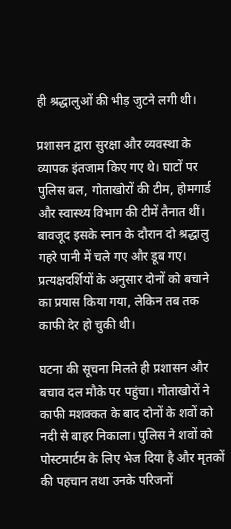ही श्रद्धालुओं की भीड़ जुटने लगी थी।

प्रशासन द्वारा सुरक्षा और व्यवस्था के व्यापक इंतजाम किए गए थे। घाटों पर पुलिस बल, गोताखोरों की टीम, होमगार्ड और स्वास्थ्य विभाग की टीमें तैनात थीं। बावजूद इसके स्नान के दौरान दो श्रद्धालु गहरे पानी में चले गए और डूब गए। प्रत्यक्षदर्शियों के अनुसार दोनों को बचाने का प्रयास किया गया, लेकिन तब तक काफी देर हो चुकी थी।

घटना की सूचना मिलते ही प्रशासन और बचाव दल मौके पर पहुंचा। गोताखोरों ने काफी मशक्कत के बाद दोनों के शवों को नदी से बाहर निकाला। पुलिस ने शवों को पोस्टमार्टम के लिए भेज दिया है और मृतकों की पहचान तथा उनके परिजनों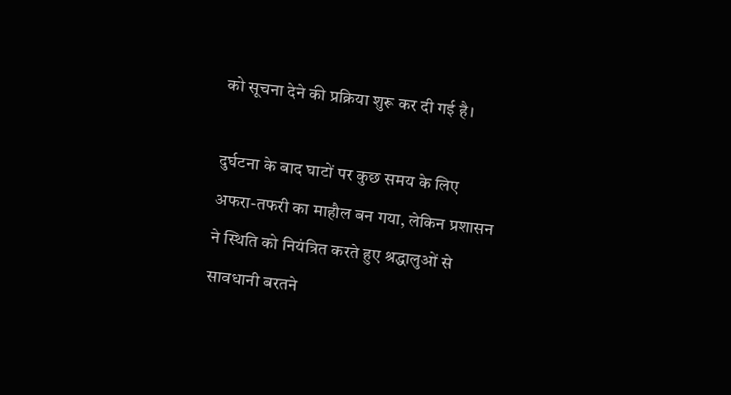को सूचना देने की प्रक्रिया शुरू कर दी गई है।

दुर्घटना के बाद घाटों पर कुछ समय के लिए अफरा-तफरी का माहौल बन गया, लेकिन प्रशासन ने स्थिति को नियंत्रित करते हुए श्रद्धालुओं से सावधानी बरतने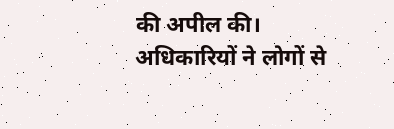की अपील की। अधिकारियों ने लोगों से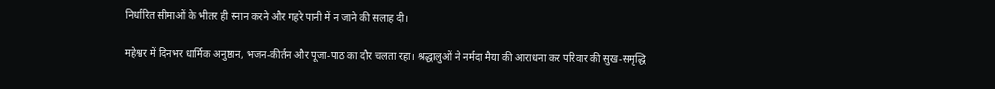निर्धारित सीमाओं के भीतर ही स्नान करने और गहरे पानी में न जाने की सलाह दी।

महेश्वर में दिनभर धार्मिक अनुष्ठान, भजन-कीर्तन और पूजा-पाठ का दौर चलता रहा। श्रद्धालुओं ने नर्मदा मैया की आराधना कर परिवार की सुख-समृद्धि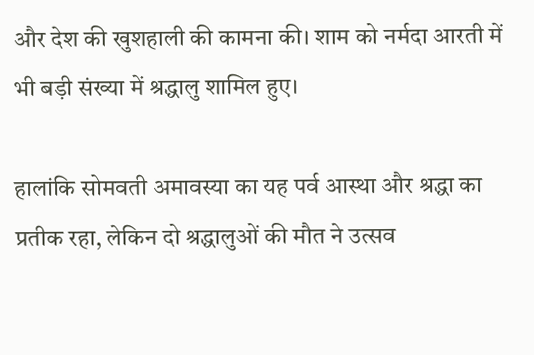और देश की खुशहाली की कामना की। शाम को नर्मदा आरती में भी बड़ी संख्या में श्रद्धालु शामिल हुए।

हालांकि सोमवती अमावस्या का यह पर्व आस्था और श्रद्धा का प्रतीक रहा, लेकिन दो श्रद्धालुओं की मौत ने उत्सव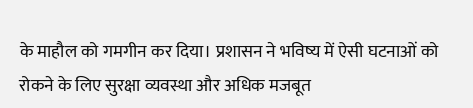के माहौल को गमगीन कर दिया। प्रशासन ने भविष्य में ऐसी घटनाओं को रोकने के लिए सुरक्षा व्यवस्था और अधिक मजबूत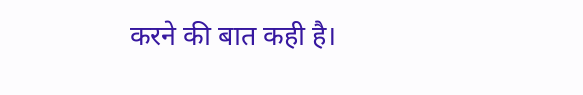करने की बात कही है।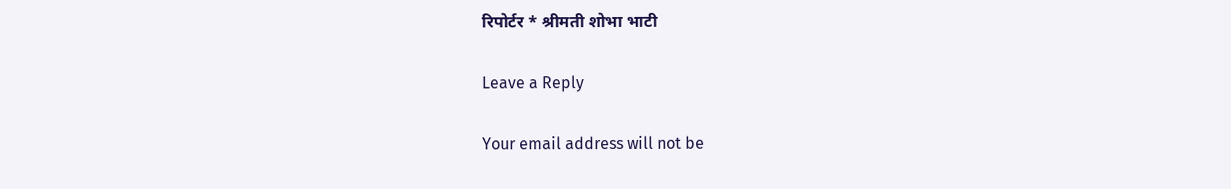रिपोर्टर * श्रीमती शोभा भाटी

Leave a Reply

Your email address will not be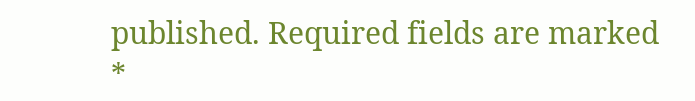published. Required fields are marked *